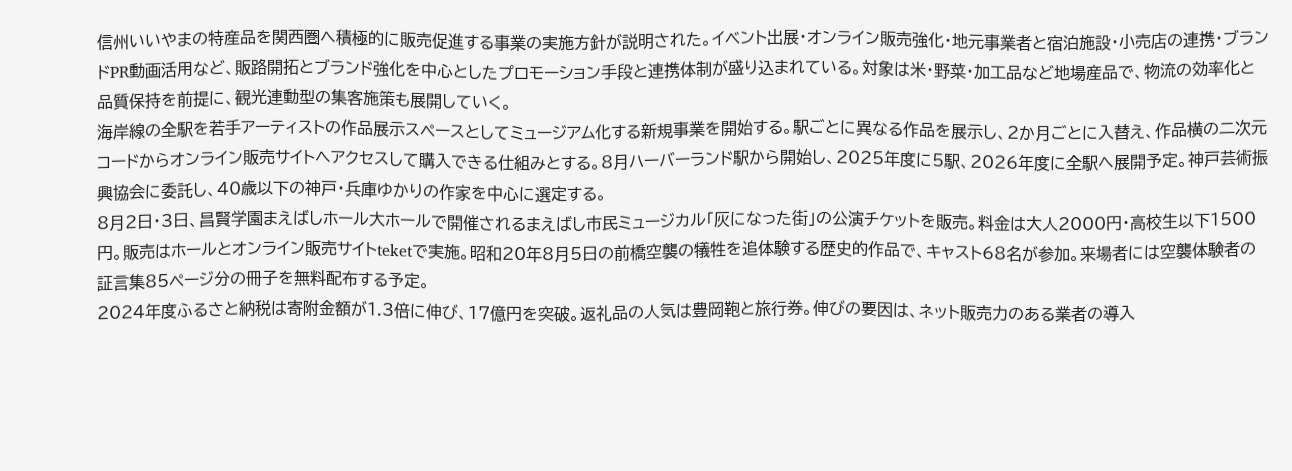信州いいやまの特産品を関西圏へ積極的に販売促進する事業の実施方針が説明された。イベント出展・オンライン販売強化・地元事業者と宿泊施設・小売店の連携・ブランドPR動画活用など、販路開拓とブランド強化を中心としたプロモーション手段と連携体制が盛り込まれている。対象は米・野菜・加工品など地場産品で、物流の効率化と品質保持を前提に、観光連動型の集客施策も展開していく。
海岸線の全駅を若手アーティストの作品展示スペースとしてミュージアム化する新規事業を開始する。駅ごとに異なる作品を展示し、2か月ごとに入替え、作品横の二次元コードからオンライン販売サイトへアクセスして購入できる仕組みとする。8月ハーバーランド駅から開始し、2025年度に5駅、2026年度に全駅へ展開予定。神戸芸術振興協会に委託し、40歳以下の神戸・兵庫ゆかりの作家を中心に選定する。
8月2日・3日、昌賢学園まえばしホール大ホールで開催されるまえばし市民ミュージカル「灰になった街」の公演チケットを販売。料金は大人2000円・高校生以下1500円。販売はホールとオンライン販売サイトteketで実施。昭和20年8月5日の前橋空襲の犠牲を追体験する歴史的作品で、キャスト68名が参加。来場者には空襲体験者の証言集85ページ分の冊子を無料配布する予定。
2024年度ふるさと納税は寄附金額が1.3倍に伸び、17億円を突破。返礼品の人気は豊岡鞄と旅行券。伸びの要因は、ネット販売力のある業者の導入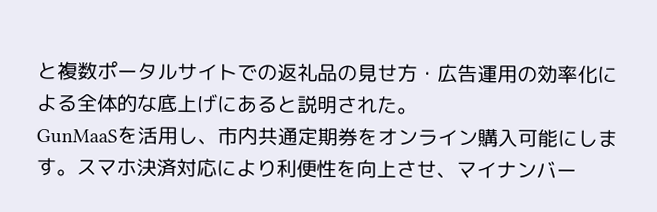と複数ポータルサイトでの返礼品の見せ方・広告運用の効率化による全体的な底上げにあると説明された。
GunMaaSを活用し、市内共通定期券をオンライン購入可能にします。スマホ決済対応により利便性を向上させ、マイナンバー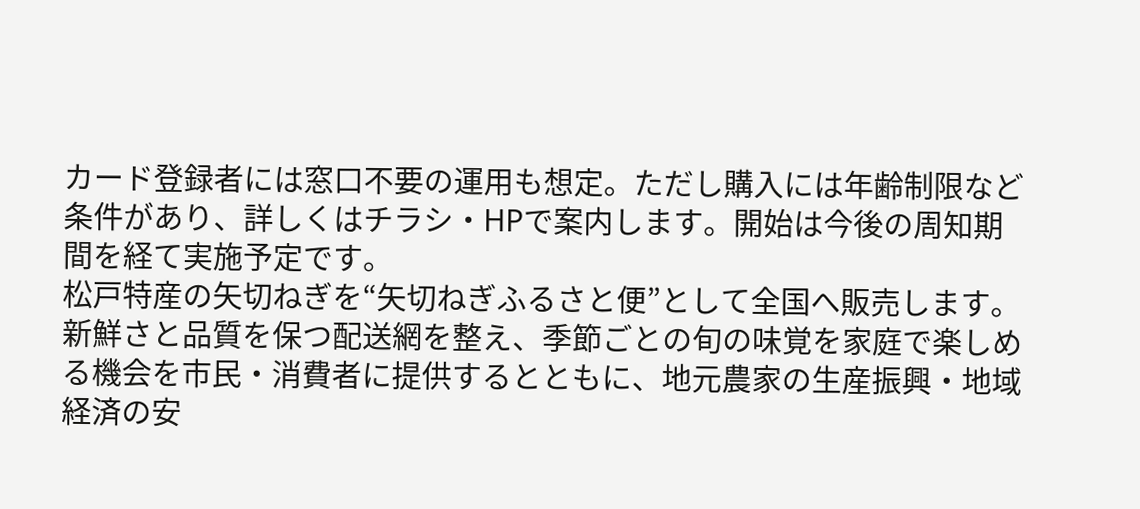カード登録者には窓口不要の運用も想定。ただし購入には年齢制限など条件があり、詳しくはチラシ・HPで案内します。開始は今後の周知期間を経て実施予定です。
松戸特産の矢切ねぎを“矢切ねぎふるさと便”として全国へ販売します。新鮮さと品質を保つ配送網を整え、季節ごとの旬の味覚を家庭で楽しめる機会を市民・消費者に提供するとともに、地元農家の生産振興・地域経済の安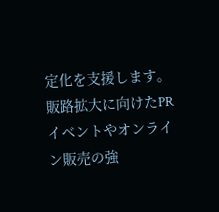定化を支援します。販路拡大に向けたPRイベントやオンライン販売の強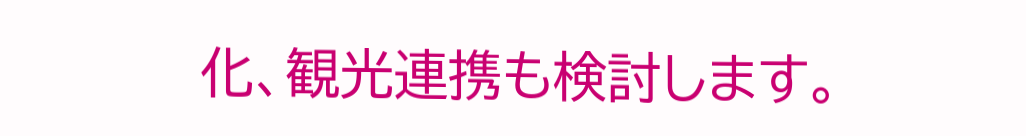化、観光連携も検討します。